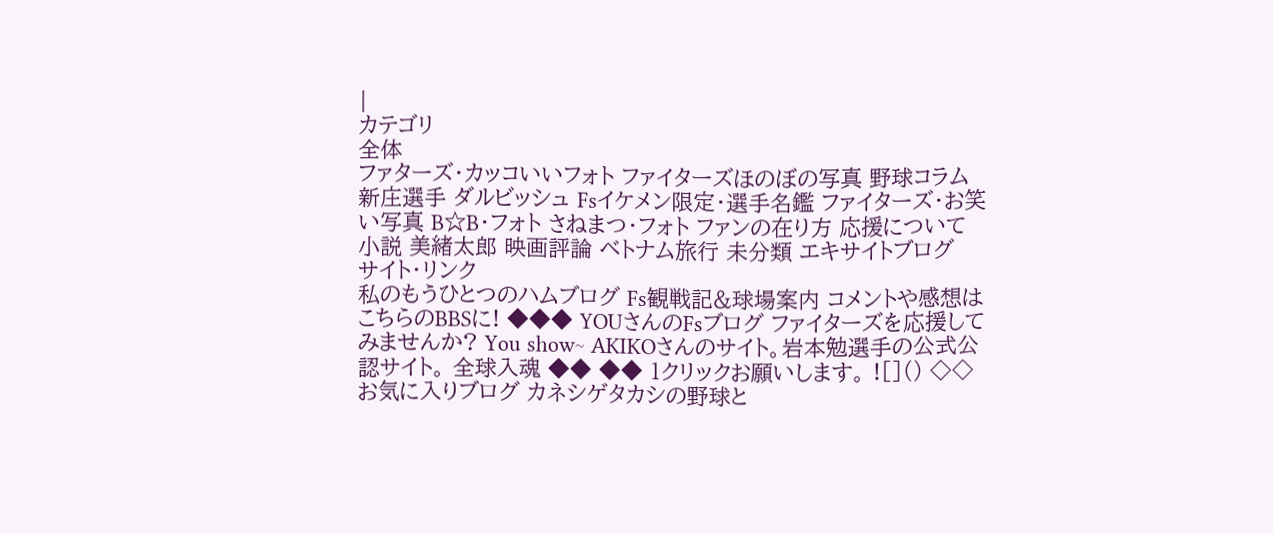|
カテゴリ
全体
ファターズ・カッコいいフォト ファイターズほのぼの写真 野球コラム 新庄選手 ダルビッシュ Fsイケメン限定・選手名鑑 ファイターズ・お笑い写真 B☆B・フォト さねまつ・フォト ファンの在り方 応援について 小説 美緒太郎 映画評論 ベトナム旅行 未分類 エキサイトブログ
サイト・リンク
私のもうひとつのハムブログ Fs観戦記&球場案内 コメントや感想はこちらのBBSに! ◆◆◆ YOUさんのFsブログ ファイターズを応援してみませんか? You show~ AKIKOさんのサイト。岩本勉選手の公式公認サイト。 全球入魂 ◆◆ ◆◆ 1クリックお願いします。 ![]() ◇◇ お気に入りブログ カネシゲタカシの野球と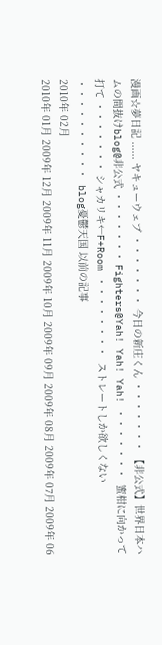漫画☆夢日記 ...... ヤキューウェブ ・・・・・・・ 今日の新庄くん ・・・・・・・ 【非公式】世界日本ハムの間抜けblog@非公式 ・・・・・・・ Fighters@Yah! Yah! Yah! ・・・・・・・ 蜜柑に向かって打て ・・・・・・・ シャカリキ←F+Room ・・・・・・・・ ストレートしか欲しくない ・・・・・・・・・・ blog憂鬱天国 以前の記事
2010年 02月
2010年 01月 2009年 12月 2009年 11月 2009年 10月 2009年 09月 2009年 08月 2009年 07月 2009年 06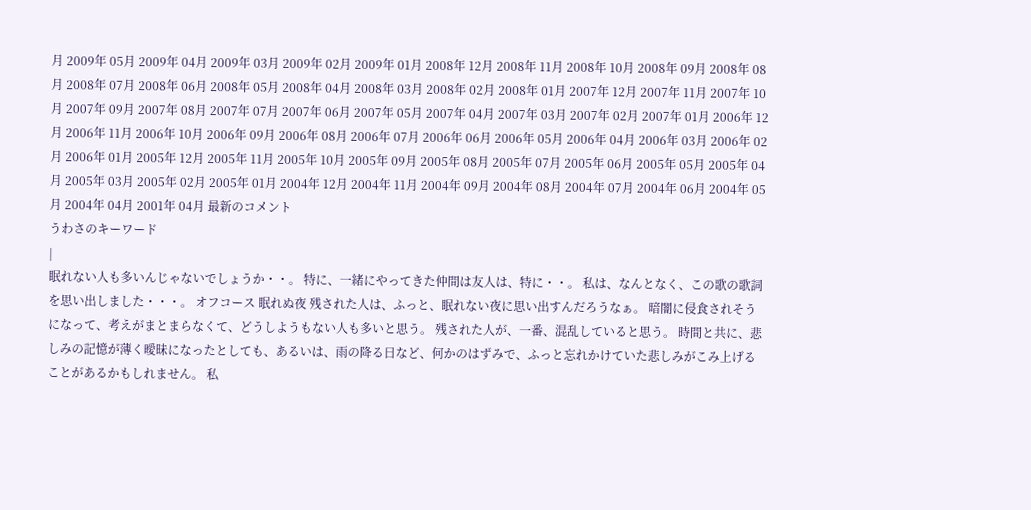月 2009年 05月 2009年 04月 2009年 03月 2009年 02月 2009年 01月 2008年 12月 2008年 11月 2008年 10月 2008年 09月 2008年 08月 2008年 07月 2008年 06月 2008年 05月 2008年 04月 2008年 03月 2008年 02月 2008年 01月 2007年 12月 2007年 11月 2007年 10月 2007年 09月 2007年 08月 2007年 07月 2007年 06月 2007年 05月 2007年 04月 2007年 03月 2007年 02月 2007年 01月 2006年 12月 2006年 11月 2006年 10月 2006年 09月 2006年 08月 2006年 07月 2006年 06月 2006年 05月 2006年 04月 2006年 03月 2006年 02月 2006年 01月 2005年 12月 2005年 11月 2005年 10月 2005年 09月 2005年 08月 2005年 07月 2005年 06月 2005年 05月 2005年 04月 2005年 03月 2005年 02月 2005年 01月 2004年 12月 2004年 11月 2004年 09月 2004年 08月 2004年 07月 2004年 06月 2004年 05月 2004年 04月 2001年 04月 最新のコメント
うわさのキーワード
|
眠れない人も多いんじゃないでしょうか・・。 特に、一緒にやってきた仲間は友人は、特に・・。 私は、なんとなく、この歌の歌詞を思い出しました・・・。 オフコース 眠れぬ夜 残された人は、ふっと、眠れない夜に思い出すんだろうなぁ。 暗闇に侵食されそうになって、考えがまとまらなくて、どうしようもない人も多いと思う。 残された人が、一番、混乱していると思う。 時間と共に、悲しみの記憶が薄く曖昧になったとしても、あるいは、雨の降る日など、何かのはずみで、ふっと忘れかけていた悲しみがこみ上げることがあるかもしれません。 私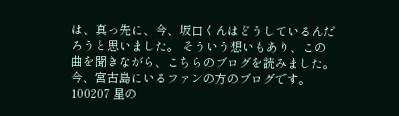は、真っ先に、今、坂口くんはどうしているんだろうと思いました。 そういう想いもあり、この曲を聞きながら、こちらのブログを読みました。今、宮古島にいるファンの方のブログです。 100207 星の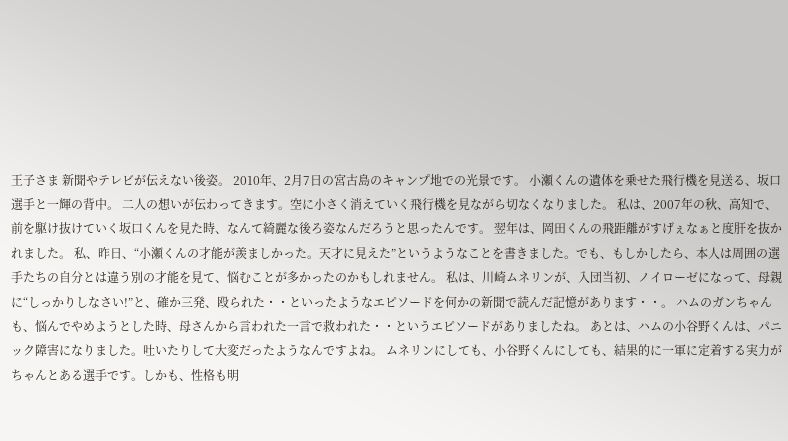王子さま 新聞やテレビが伝えない後姿。 2010年、2月7日の宮古島のキャンプ地での光景です。 小瀬くんの遺体を乗せた飛行機を見送る、坂口選手と一輝の背中。 二人の想いが伝わってきます。空に小さく消えていく飛行機を見ながら切なくなりました。 私は、2007年の秋、高知で、前を駆け抜けていく坂口くんを見た時、なんて綺麗な後ろ姿なんだろうと思ったんです。 翌年は、岡田くんの飛距離がすげぇなぁと度肝を抜かれました。 私、昨日、“小瀬くんの才能が羨ましかった。天才に見えた”というようなことを書きました。でも、もしかしたら、本人は周囲の選手たちの自分とは違う別の才能を見て、悩むことが多かったのかもしれません。 私は、川崎ムネリンが、入団当初、ノイローゼになって、母親に“しっかりしなさい!”と、確か三発、殴られた・・といったようなエピソードを何かの新聞で読んだ記憶があります・・。 ハムのガンちゃんも、悩んでやめようとした時、母さんから言われた一言で救われた・・というエピソードがありましたね。 あとは、ハムの小谷野くんは、パニック障害になりました。吐いたりして大変だったようなんですよね。 ムネリンにしても、小谷野くんにしても、結果的に一軍に定着する実力がちゃんとある選手です。しかも、性格も明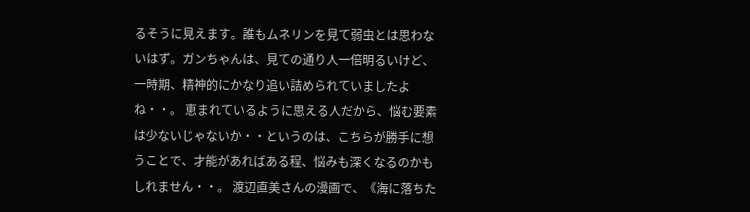るそうに見えます。誰もムネリンを見て弱虫とは思わないはず。ガンちゃんは、見ての通り人一倍明るいけど、一時期、精神的にかなり追い詰められていましたよね・・。 恵まれているように思える人だから、悩む要素は少ないじゃないか・・というのは、こちらが勝手に想うことで、才能があればある程、悩みも深くなるのかもしれません・・。 渡辺直美さんの漫画で、《海に落ちた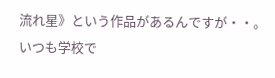流れ星》という作品があるんですが・・。 いつも学校で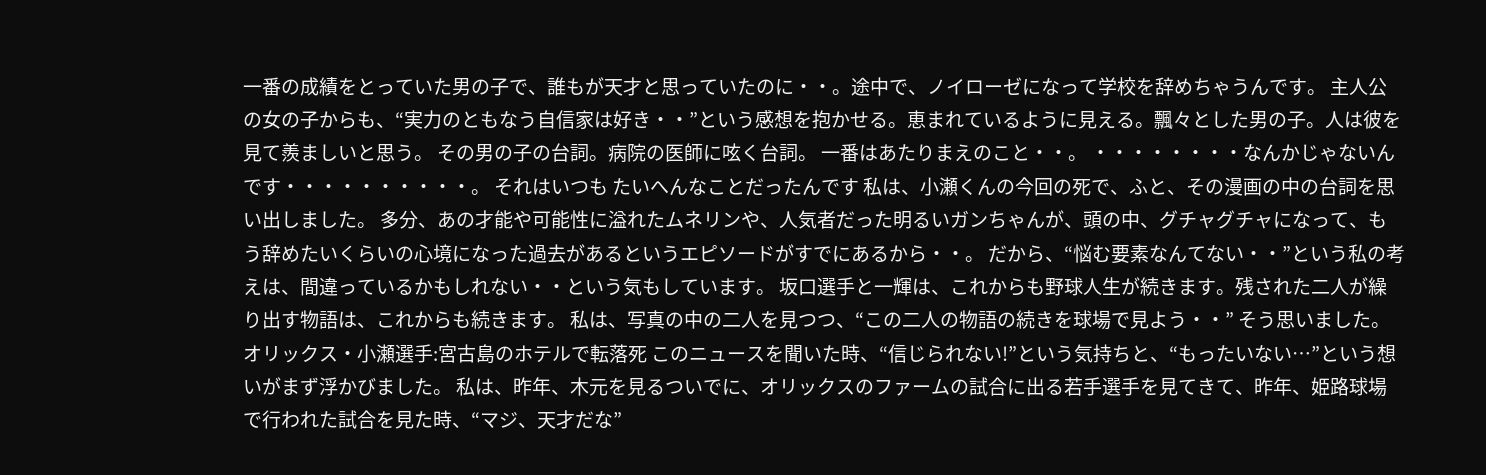一番の成績をとっていた男の子で、誰もが天才と思っていたのに・・。途中で、ノイローゼになって学校を辞めちゃうんです。 主人公の女の子からも、“実力のともなう自信家は好き・・”という感想を抱かせる。恵まれているように見える。飄々とした男の子。人は彼を見て羨ましいと思う。 その男の子の台詞。病院の医師に呟く台詞。 一番はあたりまえのこと・・。 ・・・・・・・・なんかじゃないんです・・・・・・・・・・。 それはいつも たいへんなことだったんです 私は、小瀬くんの今回の死で、ふと、その漫画の中の台詞を思い出しました。 多分、あの才能や可能性に溢れたムネリンや、人気者だった明るいガンちゃんが、頭の中、グチャグチャになって、もう辞めたいくらいの心境になった過去があるというエピソードがすでにあるから・・。 だから、“悩む要素なんてない・・”という私の考えは、間違っているかもしれない・・という気もしています。 坂口選手と一輝は、これからも野球人生が続きます。残された二人が繰り出す物語は、これからも続きます。 私は、写真の中の二人を見つつ、“この二人の物語の続きを球場で見よう・・” そう思いました。
オリックス・小瀬選手:宮古島のホテルで転落死 このニュースを聞いた時、“信じられない!”という気持ちと、“もったいない…”という想いがまず浮かびました。 私は、昨年、木元を見るついでに、オリックスのファームの試合に出る若手選手を見てきて、昨年、姫路球場で行われた試合を見た時、“マジ、天才だな”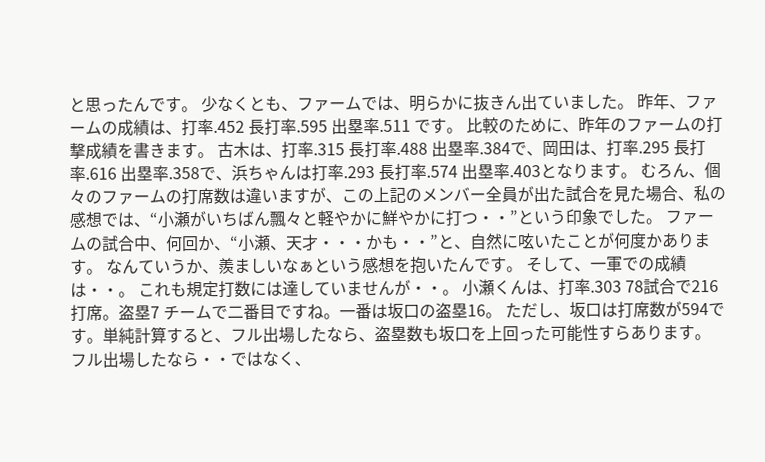と思ったんです。 少なくとも、ファームでは、明らかに抜きん出ていました。 昨年、ファームの成績は、打率.452 長打率.595 出塁率.511 です。 比較のために、昨年のファームの打撃成績を書きます。 古木は、打率.315 長打率.488 出塁率.384で、岡田は、打率.295 長打率.616 出塁率.358で、浜ちゃんは打率.293 長打率.574 出塁率.403となります。 むろん、個々のファームの打席数は違いますが、この上記のメンバー全員が出た試合を見た場合、私の感想では、“小瀬がいちばん飄々と軽やかに鮮やかに打つ・・”という印象でした。 ファームの試合中、何回か、“小瀬、天才・・・かも・・”と、自然に呟いたことが何度かあります。 なんていうか、羨ましいなぁという感想を抱いたんです。 そして、一軍での成績は・・。 これも規定打数には達していませんが・・。 小瀬くんは、打率.303 78試合で216打席。盗塁7 チームで二番目ですね。一番は坂口の盗塁16。 ただし、坂口は打席数が594です。単純計算すると、フル出場したなら、盗塁数も坂口を上回った可能性すらあります。 フル出場したなら・・ではなく、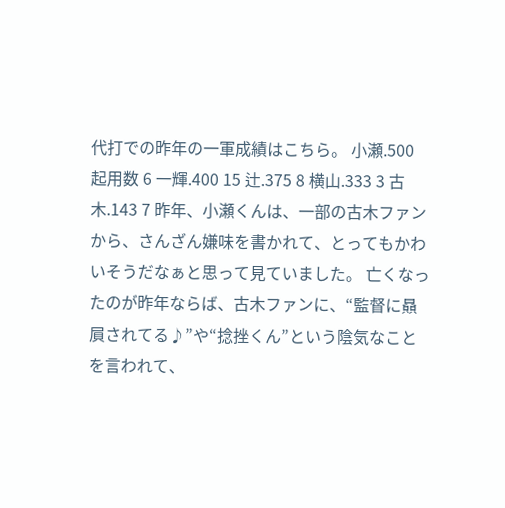代打での昨年の一軍成績はこちら。 小瀬.500 起用数 6 一輝.400 15 辻.375 8 横山.333 3 古木.143 7 昨年、小瀬くんは、一部の古木ファンから、さんざん嫌味を書かれて、とってもかわいそうだなぁと思って見ていました。 亡くなったのが昨年ならば、古木ファンに、“監督に贔屓されてる♪”や“捻挫くん”という陰気なことを言われて、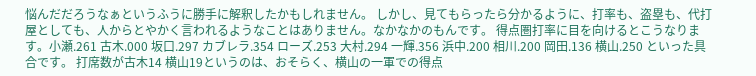悩んだだろうなぁというふうに勝手に解釈したかもしれません。 しかし、見てもらったら分かるように、打率も、盗塁も、代打屋としても、人からとやかく言われるようなことはありません。なかなかのもんです。 得点圏打率に目を向けるとこうなります。小瀬.261 古木.000 坂口.297 カブレラ.354 ローズ.253 大村.294 一輝.356 浜中.200 相川.200 岡田.136 横山.250 といった具合です。 打席数が古木14 横山19というのは、おそらく、横山の一軍での得点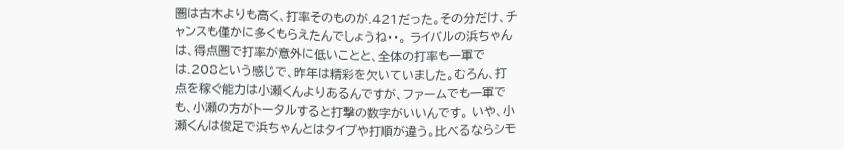圏は古木よりも高く、打率そのものが.421だった。その分だけ、チャンスも僅かに多くもらえたんでしょうね・・。 ライバルの浜ちゃんは、得点圏で打率が意外に低いことと、全体の打率も一軍では.208という感じで、昨年は精彩を欠いていました。むろん、打点を稼ぐ能力は小瀬くんよりあるんですが、ファームでも一軍でも、小瀬の方がトータルすると打撃の数字がいいんです。 いや、小瀬くんは俊足で浜ちゃんとはタイプや打順が違う。比べるならシモ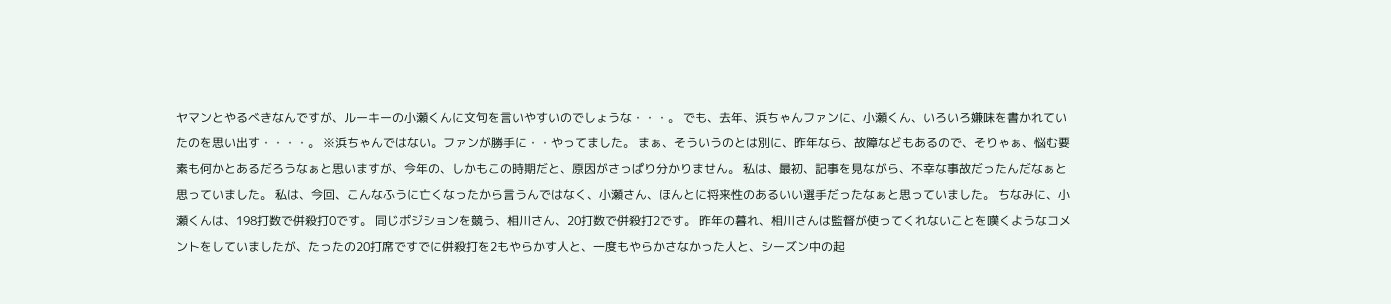ヤマンとやるべきなんですが、ルーキーの小瀬くんに文句を言いやすいのでしょうな・・・。 でも、去年、浜ちゃんファンに、小瀬くん、いろいろ嫌味を書かれていたのを思い出す・・・・。 ※浜ちゃんではない。ファンが勝手に・・やってました。 まぁ、そういうのとは別に、昨年なら、故障などもあるので、そりゃぁ、悩む要素も何かとあるだろうなぁと思いますが、今年の、しかもこの時期だと、原因がさっぱり分かりません。 私は、最初、記事を見ながら、不幸な事故だったんだなぁと思っていました。 私は、今回、こんなふうに亡くなったから言うんではなく、小瀬さん、ほんとに将来性のあるいい選手だったなぁと思っていました。 ちなみに、小瀬くんは、198打数で併殺打0です。 同じポジションを競う、相川さん、20打数で併殺打2です。 昨年の暮れ、相川さんは監督が使ってくれないことを嘆くようなコメントをしていましたが、たったの20打席ですでに併殺打を2もやらかす人と、一度もやらかさなかった人と、シーズン中の起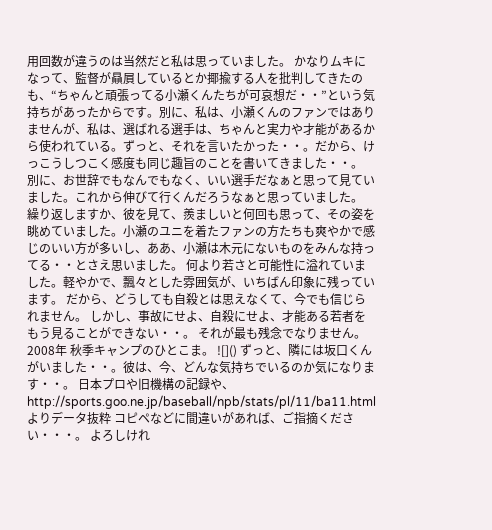用回数が違うのは当然だと私は思っていました。 かなりムキになって、監督が贔屓しているとか揶揄する人を批判してきたのも、“ちゃんと頑張ってる小瀬くんたちが可哀想だ・・”という気持ちがあったからです。別に、私は、小瀬くんのファンではありませんが、私は、選ばれる選手は、ちゃんと実力や才能があるから使われている。ずっと、それを言いたかった・・。だから、けっこうしつこく感度も同じ趣旨のことを書いてきました・・。 別に、お世辞でもなんでもなく、いい選手だなぁと思って見ていました。これから伸びて行くんだろうなぁと思っていました。 繰り返しますか、彼を見て、羨ましいと何回も思って、その姿を眺めていました。小瀬のユニを着たファンの方たちも爽やかで感じのいい方が多いし、ああ、小瀬は木元にないものをみんな持ってる・・とさえ思いました。 何より若さと可能性に溢れていました。軽やかで、飄々とした雰囲気が、いちばん印象に残っています。 だから、どうしても自殺とは思えなくて、今でも信じられません。 しかし、事故にせよ、自殺にせよ、才能ある若者をもう見ることができない・・。 それが最も残念でなりません。 2008年 秋季キャンプのひとこま。 ![]() ずっと、隣には坂口くんがいました・・。彼は、今、どんな気持ちでいるのか気になります・・。 日本プロや旧機構の記録や、http://sports.goo.ne.jp/baseball/npb/stats/pl/11/ba11.html よりデータ抜粋 コピペなどに間違いがあれば、ご指摘ください・・・。 よろしけれ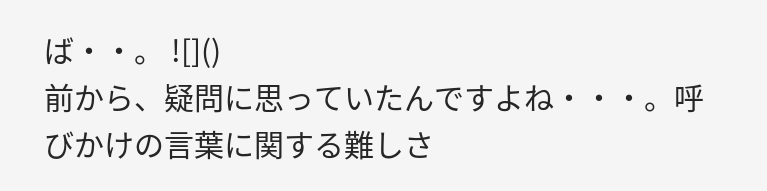ば・・。 ![]()
前から、疑問に思っていたんですよね・・・。呼びかけの言葉に関する難しさ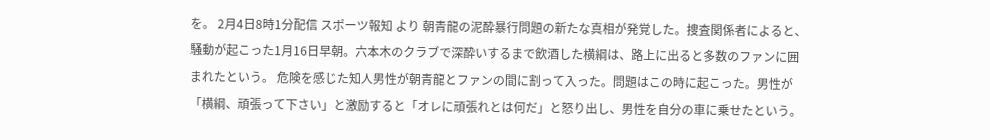を。 2月4日8時1分配信 スポーツ報知 より 朝青龍の泥酔暴行問題の新たな真相が発覚した。捜査関係者によると、騒動が起こった1月16日早朝。六本木のクラブで深酔いするまで飲酒した横綱は、路上に出ると多数のファンに囲まれたという。 危険を感じた知人男性が朝青龍とファンの間に割って入った。問題はこの時に起こった。男性が「横綱、頑張って下さい」と激励すると「オレに頑張れとは何だ」と怒り出し、男性を自分の車に乗せたという。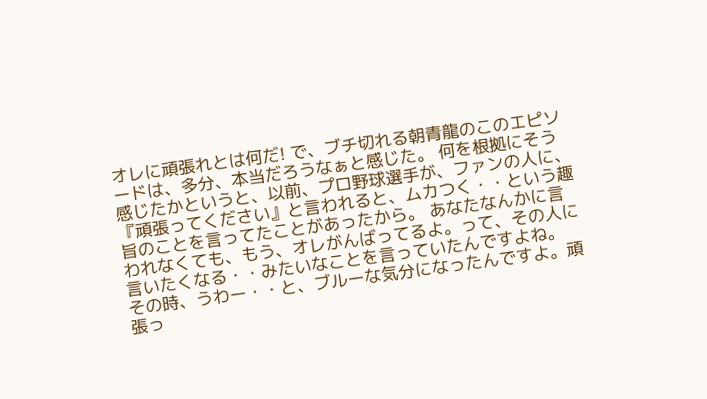オレに頑張れとは何だ! で、ブチ切れる朝青龍のこのエピソードは、多分、本当だろうなぁと感じた。 何を根拠にそう感じたかというと、以前、プロ野球選手が、ファンの人に、『頑張ってください』と言われると、ムカつく・・という趣旨のことを言ってたことがあったから。 あなたなんかに言われなくても、もう、オレがんばってるよ。って、その人に言いたくなる・・みたいなことを言っていたんですよね。 その時、うわー・・と、ブルーな気分になったんですよ。頑張っ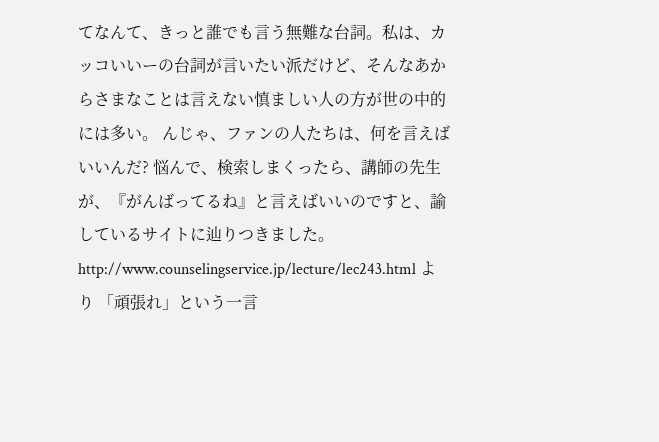てなんて、きっと誰でも言う無難な台詞。私は、カッコいいーの台詞が言いたい派だけど、そんなあからさまなことは言えない慎ましい人の方が世の中的には多い。 んじゃ、ファンの人たちは、何を言えばいいんだ? 悩んで、検索しまくったら、講師の先生が、『がんばってるね』と言えばいいのですと、諭しているサイトに辿りつきました。 http://www.counselingservice.jp/lecture/lec243.html より 「頑張れ」という一言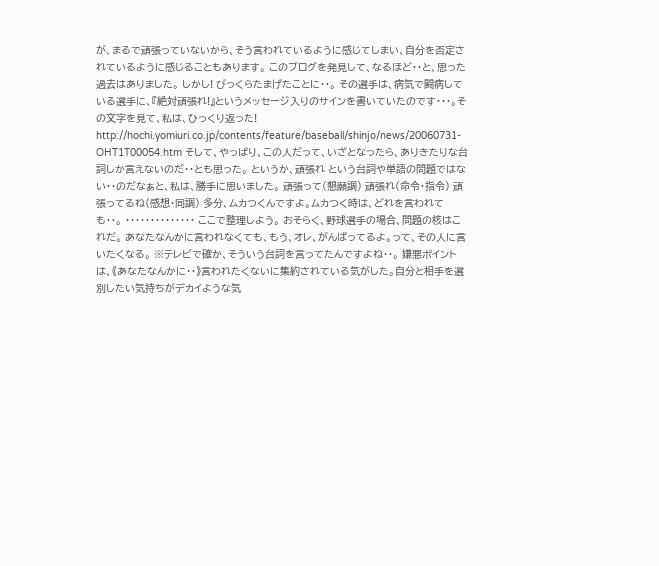が、まるで頑張っていないから、そう言われているように感じてしまい、自分を否定されているように感じることもあります。 このブログを発見して、なるほど・・と、思った過去はありました。 しかし! びっくらたまげたことに・・。 その選手は、病気で闘病している選手に、『絶対頑張れ!』というメッセージ入りのサインを書いていたのです・・・。その文字を見て、私は、ひっくり返った! http://hochi.yomiuri.co.jp/contents/feature/baseball/shinjo/news/20060731-OHT1T00054.htm そして、やっぱり、この人だって、いざとなったら、ありきたりな台詞しか言えないのだ・・とも思った。 というか、頑張れ という台詞や単語の問題ではない・・のだなぁと、私は、勝手に思いました。 頑張って(懇願調) 頑張れ(命令・指令) 頑張ってるね(感想・同調) 多分、ムカつくんですよ。ムカつく時は、どれを言われても・・。 ・・・・・・・・・・・・・・ ここで整理しよう。 おそらく、野球選手の場合、問題の核はこれだ。 あなたなんかに言われなくても、もう、オレ、がんばってるよ。って、その人に言いたくなる。 ※テレビで確か、そういう台詞を言ってたんですよね・・。 嫌悪ポイントは、《あなたなんかに・・》言われたくないに集約されている気がした。自分と相手を選別したい気持ちがデカイような気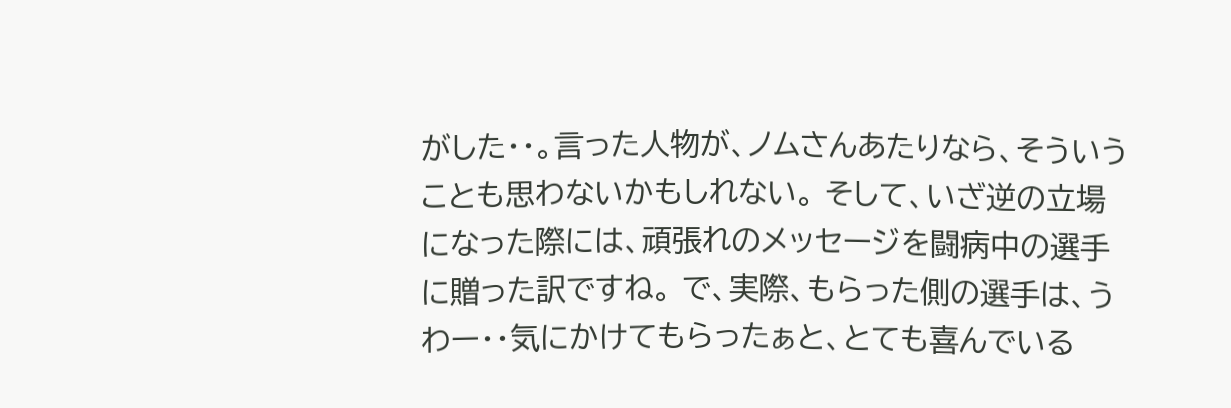がした・・。言った人物が、ノムさんあたりなら、そういうことも思わないかもしれない。 そして、いざ逆の立場になった際には、頑張れのメッセージを闘病中の選手に贈った訳ですね。 で、実際、もらった側の選手は、うわー・・気にかけてもらったぁと、とても喜んでいる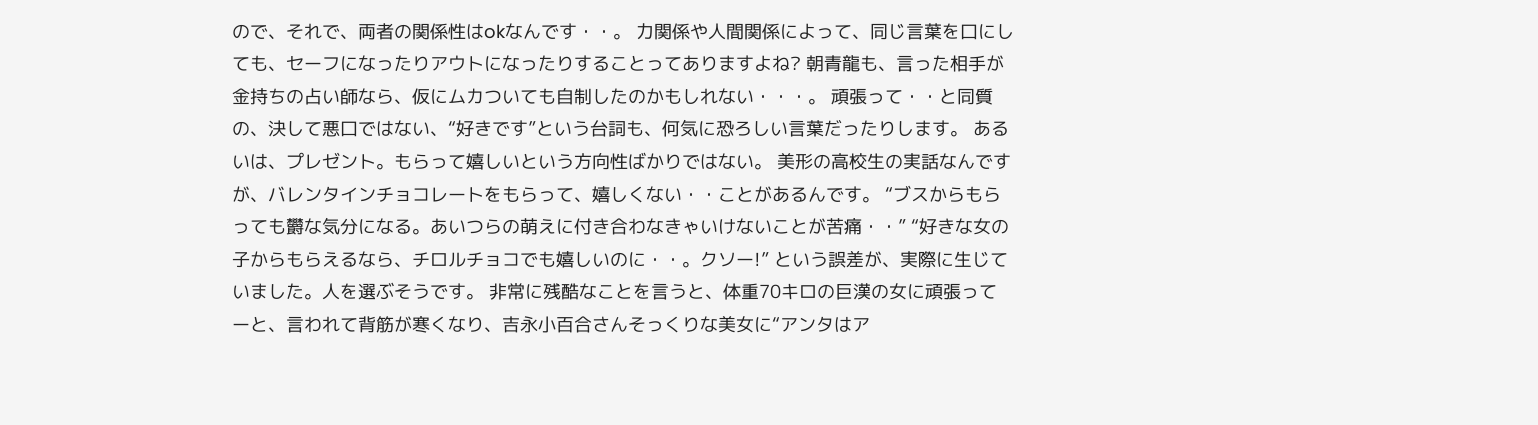ので、それで、両者の関係性はokなんです・・。 力関係や人間関係によって、同じ言葉を口にしても、セーフになったりアウトになったりすることってありますよね? 朝青龍も、言った相手が金持ちの占い師なら、仮にムカついても自制したのかもしれない・・・。 頑張って・・と同質の、決して悪口ではない、“好きです”という台詞も、何気に恐ろしい言葉だったりします。 あるいは、プレゼント。もらって嬉しいという方向性ばかりではない。 美形の高校生の実話なんですが、バレンタインチョコレートをもらって、嬉しくない・・ことがあるんです。 “ブスからもらっても欝な気分になる。あいつらの萌えに付き合わなきゃいけないことが苦痛・・” “好きな女の子からもらえるなら、チロルチョコでも嬉しいのに・・。クソー!” という誤差が、実際に生じていました。人を選ぶそうです。 非常に残酷なことを言うと、体重70キロの巨漢の女に頑張ってーと、言われて背筋が寒くなり、吉永小百合さんそっくりな美女に“アンタはア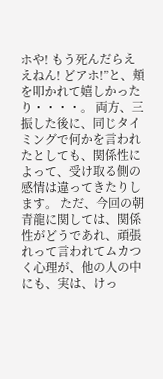ホや! もう死んだらええねん! どアホ!”と、頬を叩かれて嬉しかったり・・・・。 両方、三振した後に、同じタイミングで何かを言われたとしても、関係性によって、受け取る側の感情は違ってきたりします。 ただ、今回の朝青龍に関しては、関係性がどうであれ、頑張れって言われてムカつく心理が、他の人の中にも、実は、けっ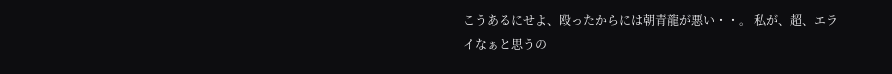こうあるにせよ、殴ったからには朝青龍が悪い・・。 私が、超、エライなぁと思うの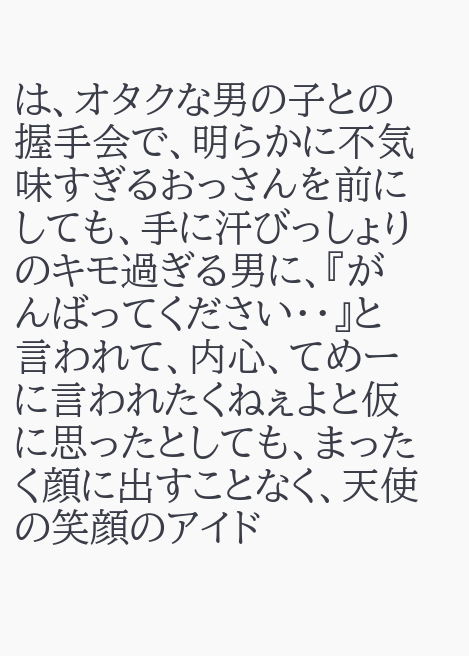は、オタクな男の子との握手会で、明らかに不気味すぎるおっさんを前にしても、手に汗びっしょりのキモ過ぎる男に、『がんばってください・・』と言われて、内心、てめーに言われたくねぇよと仮に思ったとしても、まったく顔に出すことなく、天使の笑顔のアイド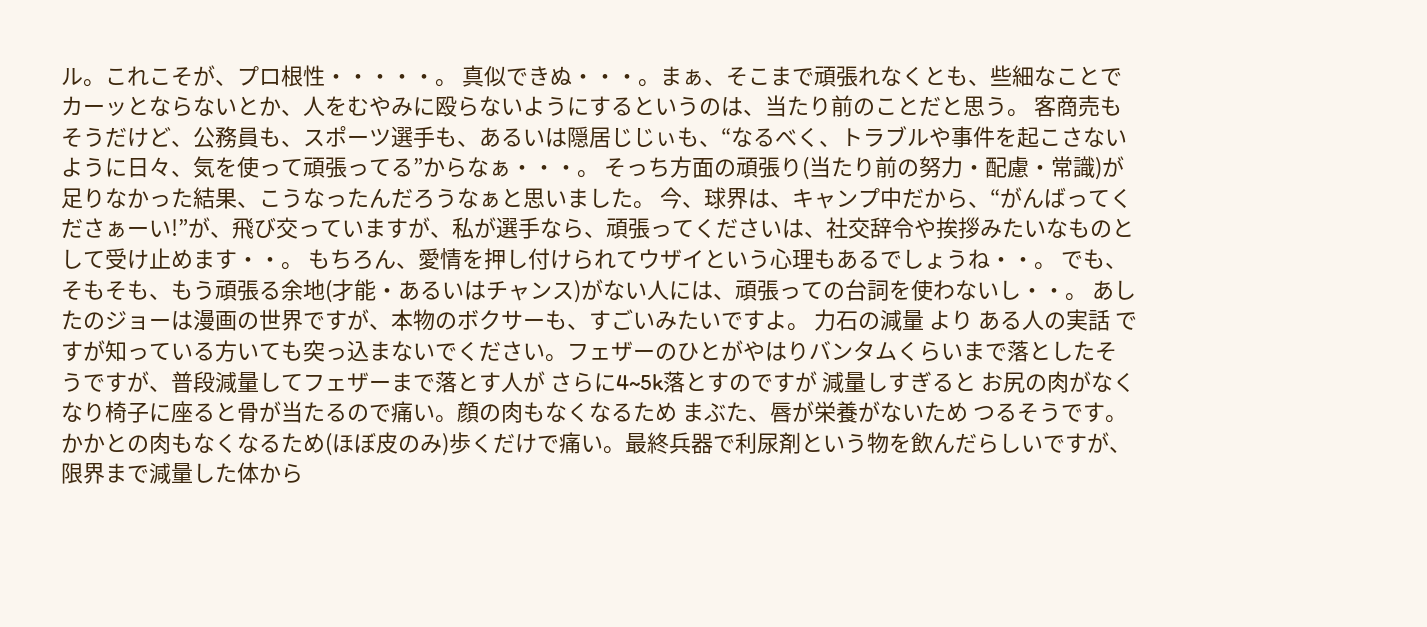ル。これこそが、プロ根性・・・・・。 真似できぬ・・・。まぁ、そこまで頑張れなくとも、些細なことでカーッとならないとか、人をむやみに殴らないようにするというのは、当たり前のことだと思う。 客商売もそうだけど、公務員も、スポーツ選手も、あるいは隠居じじぃも、“なるべく、トラブルや事件を起こさないように日々、気を使って頑張ってる”からなぁ・・・。 そっち方面の頑張り(当たり前の努力・配慮・常識)が足りなかった結果、こうなったんだろうなぁと思いました。 今、球界は、キャンプ中だから、“がんばってくださぁーい!”が、飛び交っていますが、私が選手なら、頑張ってくださいは、社交辞令や挨拶みたいなものとして受け止めます・・。 もちろん、愛情を押し付けられてウザイという心理もあるでしょうね・・。 でも、そもそも、もう頑張る余地(才能・あるいはチャンス)がない人には、頑張っての台詞を使わないし・・。 あしたのジョーは漫画の世界ですが、本物のボクサーも、すごいみたいですよ。 力石の減量 より ある人の実話 ですが知っている方いても突っ込まないでください。フェザーのひとがやはりバンタムくらいまで落としたそうですが、普段減量してフェザーまで落とす人が さらに4~5k落とすのですが 減量しすぎると お尻の肉がなくなり椅子に座ると骨が当たるので痛い。顔の肉もなくなるため まぶた、唇が栄養がないため つるそうです。かかとの肉もなくなるため(ほぼ皮のみ)歩くだけで痛い。最終兵器で利尿剤という物を飲んだらしいですが、限界まで減量した体から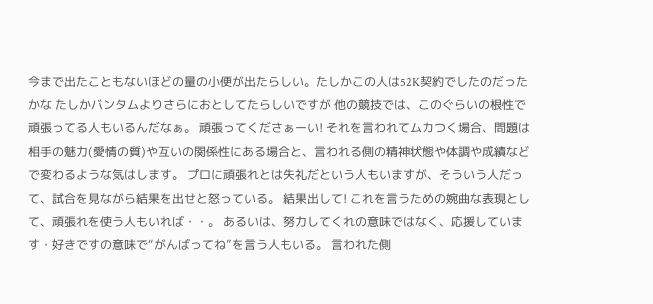今まで出たこともないほどの量の小便が出たらしい。たしかこの人は52K契約でしたのだったかな たしかバンタムよりさらにおとしてたらしいですが 他の競技では、このぐらいの根性で頑張ってる人もいるんだなぁ。 頑張ってくださぁーい! それを言われてムカつく場合、問題は相手の魅力(愛情の質)や互いの関係性にある場合と、言われる側の精神状態や体調や成績などで変わるような気はします。 プロに頑張れとは失礼だという人もいますが、そういう人だって、試合を見ながら結果を出せと怒っている。 結果出して! これを言うための婉曲な表現として、頑張れを使う人もいれば・・。 あるいは、努力してくれの意味ではなく、応援しています・好きですの意味で“がんばってね”を言う人もいる。 言われた側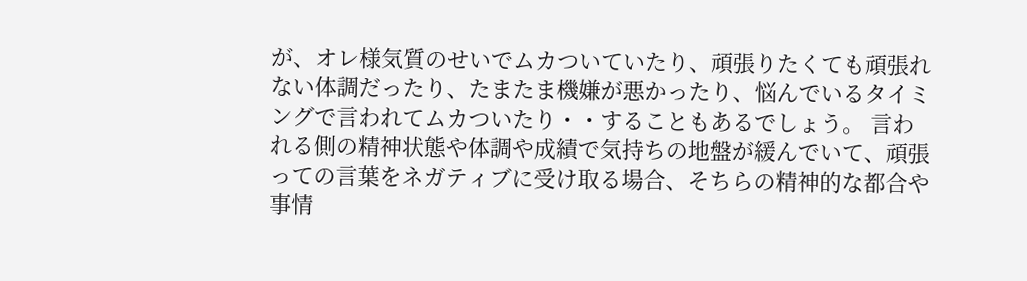が、オレ様気質のせいでムカついていたり、頑張りたくても頑張れない体調だったり、たまたま機嫌が悪かったり、悩んでいるタイミングで言われてムカついたり・・することもあるでしょう。 言われる側の精神状態や体調や成績で気持ちの地盤が緩んでいて、頑張っての言葉をネガティブに受け取る場合、そちらの精神的な都合や事情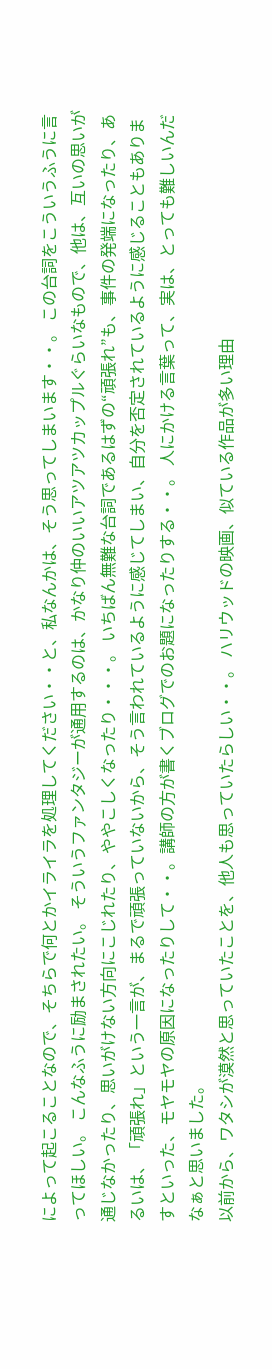によって起こることなので、そちらで何とかイライラを処理してください・・と、私なんかは、そう思ってしまいます・・。 この台詞をこういうふうに言ってほしい。 こんなふうに励まされたい。 そういうファンタジーが通用するのは、かなり仲のいいアツアツカップルぐらいなもので、他は、互いの思いが通じなかったり、思いがけない方向にこじれたり、ややこしくなったり・・・。 いちばん無難な台詞であるはずの“頑張れ”も、事件の発端になったり、あるいは、「頑張れ」という一言が、まるで頑張っていないから、そう言われているように感じてしまい、自分を否定されているように感じることもありますといった、モヤモヤの原因になったりして・・。講師の方が書くブログでのお題になったりする・・。 人にかける言葉って、実は、とっても難しいんだなぁと思いました。
以前から、ワタシが漠然と思っていたことを、他人も思っていたらしい・・。 ハリウッドの映画、似ている作品が多い理由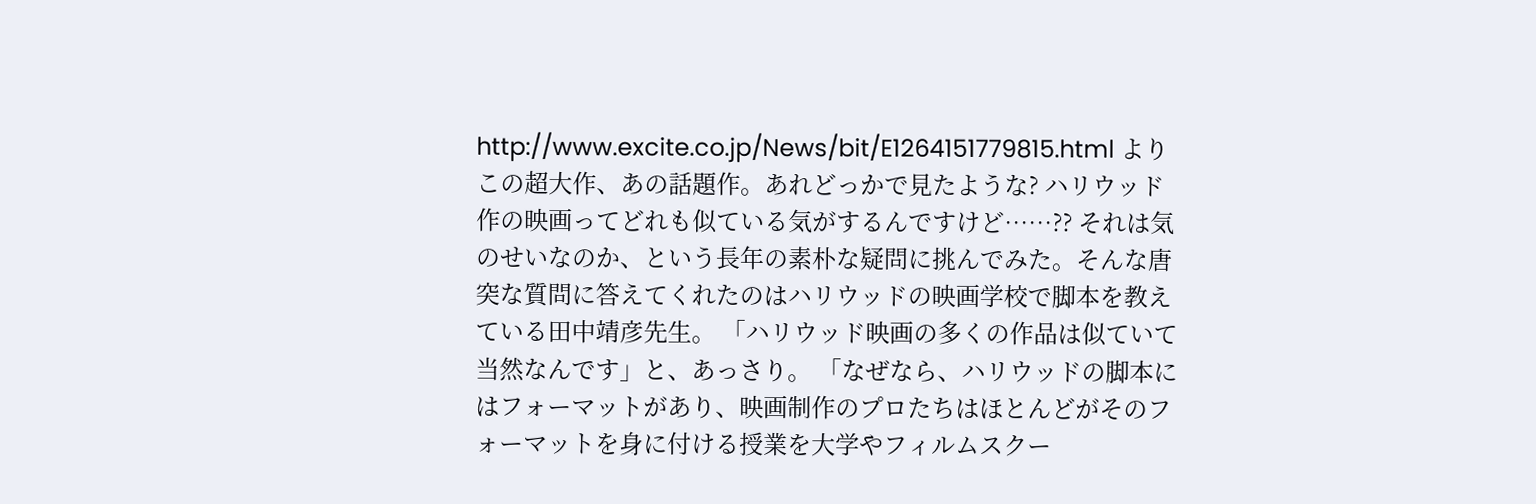http://www.excite.co.jp/News/bit/E1264151779815.html より この超大作、あの話題作。あれどっかで見たような? ハリウッド作の映画ってどれも似ている気がするんですけど……?? それは気のせいなのか、という長年の素朴な疑問に挑んでみた。そんな唐突な質問に答えてくれたのはハリウッドの映画学校で脚本を教えている田中靖彦先生。 「ハリウッド映画の多くの作品は似ていて当然なんです」と、あっさり。 「なぜなら、ハリウッドの脚本にはフォーマットがあり、映画制作のプロたちはほとんどがそのフォーマットを身に付ける授業を大学やフィルムスクー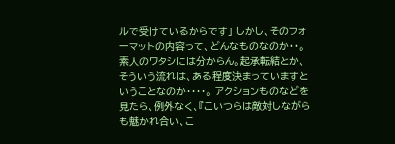ルで受けているからです」 しかし、そのフォーマットの内容って、どんなものなのか・・。 素人のワタシには分からん。起承転結とか、そういう流れは、ある程度決まっていますということなのか・・・・。 アクションものなどを見たら、例外なく、『こいつらは敵対しながらも魅かれ合い、こ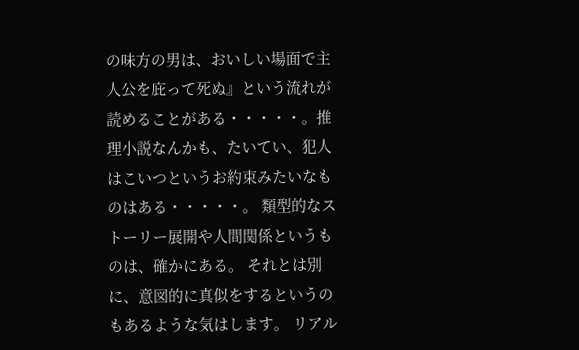の味方の男は、おいしい場面で主人公を庇って死ぬ』という流れが読めることがある・・・・・。推理小説なんかも、たいてい、犯人はこいつというお約束みたいなものはある・・・・・。 類型的なストーリー展開や人間関係というものは、確かにある。 それとは別に、意図的に真似をするというのもあるような気はします。 リアル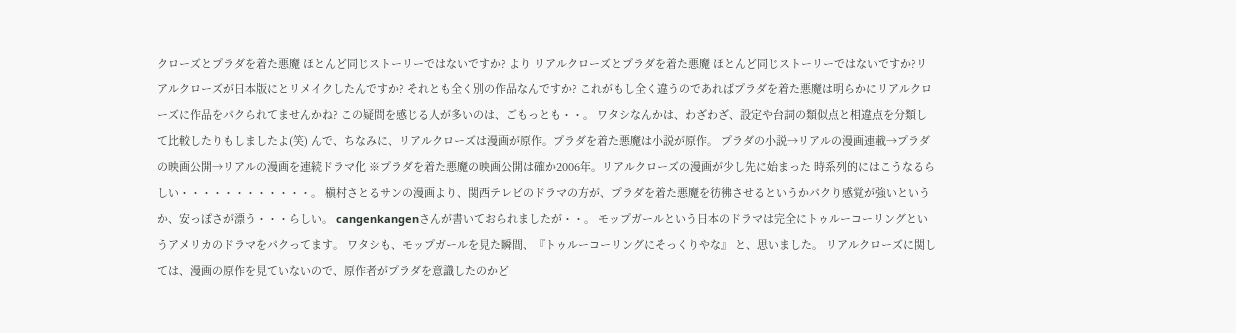クローズとプラダを着た悪魔 ほとんど同じストーリーではないですか? より リアルクローズとプラダを着た悪魔 ほとんど同じストーリーではないですか?リアルクローズが日本版にとリメイクしたんですか? それとも全く別の作品なんですか? これがもし全く違うのであればプラダを着た悪魔は明らかにリアルクローズに作品をパクられてませんかね? この疑問を感じる人が多いのは、ごもっとも・・。 ワタシなんかは、わざわざ、設定や台詞の類似点と相違点を分類して比較したりもしましたよ(笑) んで、ちなみに、リアルクローズは漫画が原作。プラダを着た悪魔は小説が原作。 プラダの小説→リアルの漫画連載→プラダの映画公開→リアルの漫画を連続ドラマ化 ※プラダを着た悪魔の映画公開は確か2006年。リアルクローズの漫画が少し先に始まった 時系列的にはこうなるらしい・・・・・・・・・・・・。 槇村さとるサンの漫画より、関西テレビのドラマの方が、プラダを着た悪魔を彷彿させるというかパクり感覚が強いというか、安っぽさが漂う・・・らしい。 cangenkangenさんが書いておられましたが・・。 モップガールという日本のドラマは完全にトゥルーコーリングというアメリカのドラマをパクってます。 ワタシも、モップガールを見た瞬間、『トゥルーコーリングにそっくりやな』 と、思いました。 リアルクローズに関しては、漫画の原作を見ていないので、原作者がプラダを意識したのかど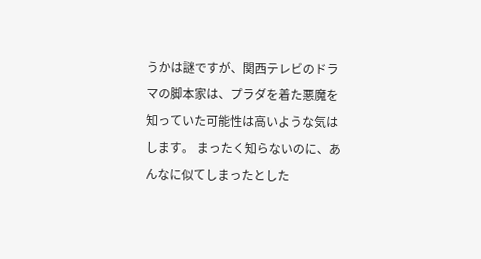うかは謎ですが、関西テレビのドラマの脚本家は、プラダを着た悪魔を知っていた可能性は高いような気はします。 まったく知らないのに、あんなに似てしまったとした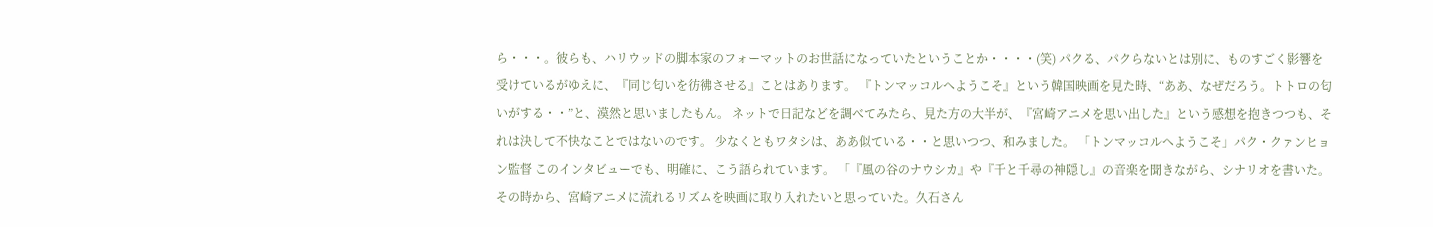ら・・・。彼らも、ハリウッドの脚本家のフォーマットのお世話になっていたということか・・・・(笑) パクる、パクらないとは別に、ものすごく影響を受けているがゆえに、『同じ匂いを彷彿させる』ことはあります。 『トンマッコルへようこそ』という韓国映画を見た時、“ああ、なぜだろう。トトロの匂いがする・・”と、漠然と思いましたもん。 ネットで日記などを調べてみたら、見た方の大半が、『宮崎アニメを思い出した』という感想を抱きつつも、それは決して不快なことではないのです。 少なくともワタシは、ああ似ている・・と思いつつ、和みました。 「トンマッコルへようこそ」パク・クァンヒョン監督 このインタビューでも、明確に、こう語られています。 「『風の谷のナウシカ』や『千と千尋の神隠し』の音楽を聞きながら、シナリオを書いた。その時から、宮崎アニメに流れるリズムを映画に取り入れたいと思っていた。久石さん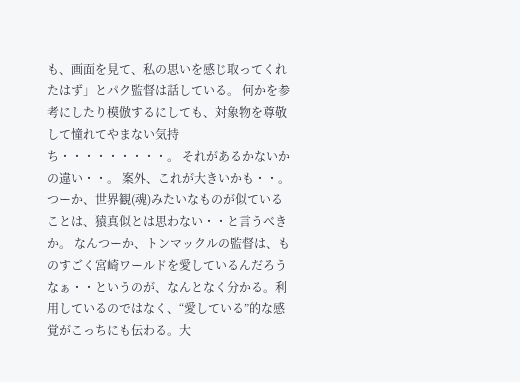も、画面を見て、私の思いを感じ取ってくれたはず」とパク監督は話している。 何かを参考にしたり模倣するにしても、対象物を尊敬して憧れてやまない気持ち・・・・・・・・・。 それがあるかないかの違い・・。 案外、これが大きいかも・・。 つーか、世界観(魂)みたいなものが似ていることは、猿真似とは思わない・・と言うべきか。 なんつーか、トンマックルの監督は、ものすごく宮崎ワールドを愛しているんだろうなぁ・・というのが、なんとなく分かる。利用しているのではなく、“愛している”的な感覚がこっちにも伝わる。大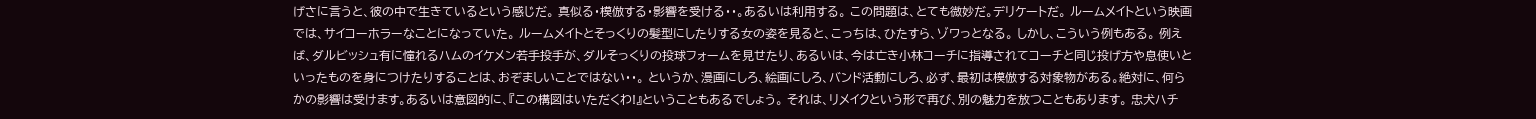げさに言うと、彼の中で生きているという感じだ。 真似る・模倣する・影響を受ける・・。あるいは利用する。 この問題は、とても微妙だ。デリケートだ。 ルームメイトという映画では、サイコーホラーなことになっていた。 ルームメイトとそっくりの髪型にしたりする女の姿を見ると、こっちは、ひたすら、ゾワっとなる。 しかし、こういう例もある。 例えば、ダルビッシュ有に憧れるハムのイケメン若手投手が、ダルそっくりの投球フォームを見せたり、あるいは、今は亡き小林コーチに指導されてコーチと同じ投げ方や息使いといったものを身につけたりすることは、おぞましいことではない・・。 というか、漫画にしろ、絵画にしろ、バンド活動にしろ、必ず、最初は模倣する対象物がある。絶対に、何らかの影響は受けます。あるいは意図的に、『この構図はいただくわ!』ということもあるでしょう。 それは、リメイクという形で再び、別の魅力を放つこともあります。 忠犬ハチ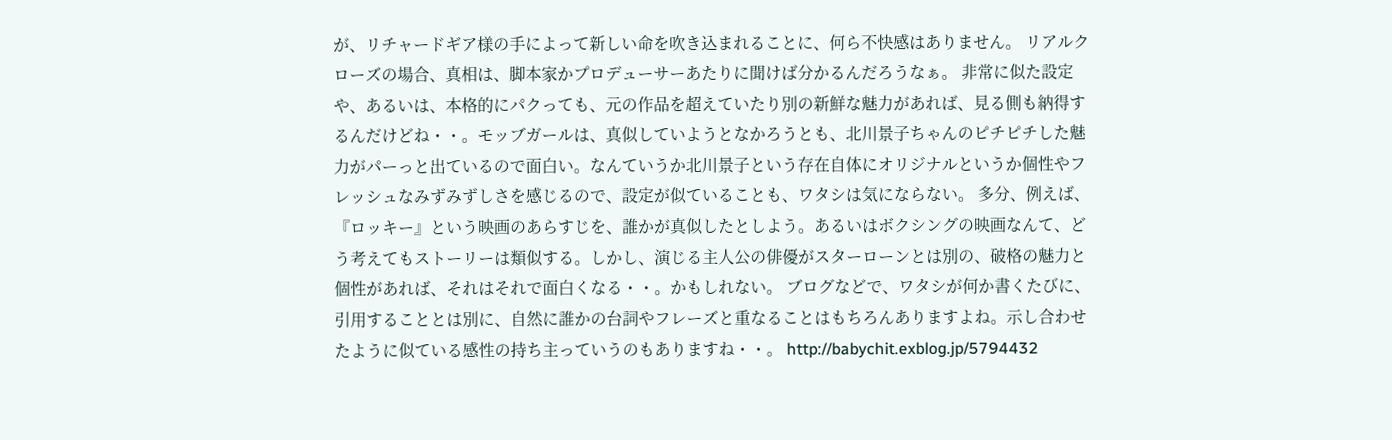が、リチャードギア様の手によって新しい命を吹き込まれることに、何ら不快感はありません。 リアルクローズの場合、真相は、脚本家かプロデューサーあたりに聞けば分かるんだろうなぁ。 非常に似た設定や、あるいは、本格的にパクっても、元の作品を超えていたり別の新鮮な魅力があれば、見る側も納得するんだけどね・・。モッブガールは、真似していようとなかろうとも、北川景子ちゃんのピチピチした魅力がパーっと出ているので面白い。なんていうか北川景子という存在自体にオリジナルというか個性やフレッシュなみずみずしさを感じるので、設定が似ていることも、ワタシは気にならない。 多分、例えば、『ロッキー』という映画のあらすじを、誰かが真似したとしよう。あるいはボクシングの映画なんて、どう考えてもストーリーは類似する。しかし、演じる主人公の俳優がスターローンとは別の、破格の魅力と個性があれば、それはそれで面白くなる・・。かもしれない。 ブログなどで、ワタシが何か書くたびに、引用することとは別に、自然に誰かの台詞やフレーズと重なることはもちろんありますよね。示し合わせたように似ている感性の持ち主っていうのもありますね・・。 http://babychit.exblog.jp/5794432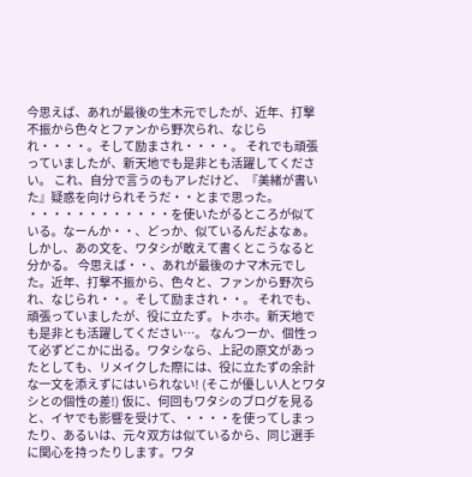今思えば、あれが最後の生木元でしたが、近年、打撃不振から色々とファンから野次られ、なじられ・・・・。そして励まされ・・・・。 それでも頑張っていましたが、新天地でも是非とも活躍してください。 これ、自分で言うのもアレだけど、『美緒が書いた』疑惑を向けられそうだ・・とまで思った。 ・・・・・・・・・・・・を使いたがるところが似ている。なーんか・・、どっか、似ているんだよなぁ。 しかし、あの文を、ワタシが敢えて書くとこうなると分かる。 今思えば・・、あれが最後のナマ木元でした。近年、打撃不振から、色々と、ファンから野次られ、なじられ・・。そして励まされ・・。 それでも、頑張っていましたが、役に立たず。トホホ。新天地でも是非とも活躍してください…。 なんつーか、個性って必ずどこかに出る。ワタシなら、上記の原文があったとしても、リメイクした際には、役に立たずの余計な一文を添えずにはいられない! (そこが優しい人とワタシとの個性の差!) 仮に、何回もワタシのブログを見ると、イヤでも影響を受けて、・・・・を使ってしまったり、あるいは、元々双方は似ているから、同じ選手に関心を持ったりします。ワタ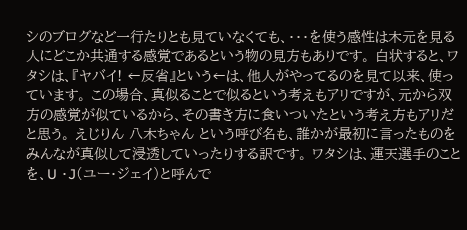シのブログなど一行たりとも見ていなくても、・・・を使う感性は木元を見る人にどこか共通する感覚であるという物の見方もありです。 白状すると、ワタシは、『ヤバイ! ←反省』という←は、他人がやってるのを見て以来、使っています。 この場合、真似ることで似るという考えもアリですが、元から双方の感覚が似ているから、その書き方に食いついたという考え方もアリだと思う。 えじりん 八木ちゃん という呼び名も、誰かが最初に言ったものをみんなが真似して浸透していったりする訳です。 ワタシは、運天選手のことを、U ・J(ユー・ジェイ)と呼んで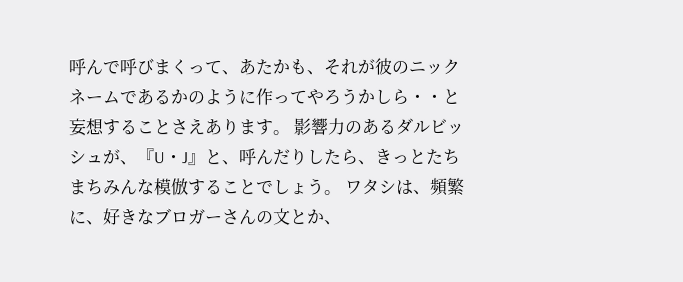呼んで呼びまくって、あたかも、それが彼のニックネームであるかのように作ってやろうかしら・・と妄想することさえあります。 影響力のあるダルビッシュが、『U・J』と、呼んだりしたら、きっとたちまちみんな模倣することでしょう。 ワタシは、頻繁に、好きなブロガーさんの文とか、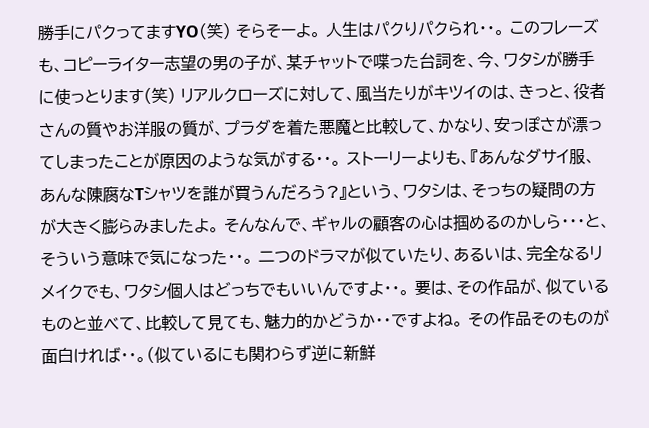勝手にパクってますYO(笑) そらそーよ。 人生はパクりパクられ・・。 このフレーズも、コピーライター志望の男の子が、某チャットで喋った台詞を、今、ワタシが勝手に使っとります(笑) リアルクローズに対して、風当たりがキツイのは、きっと、役者さんの質やお洋服の質が、プラダを着た悪魔と比較して、かなり、安っぽさが漂ってしまったことが原因のような気がする・・。 ストーリーよりも、『あんなダサイ服、あんな陳腐なTシャツを誰が買うんだろう?』という、ワタシは、そっちの疑問の方が大きく膨らみましたよ。 そんなんで、ギャルの顧客の心は掴めるのかしら・・・と、そういう意味で気になった・・。 二つのドラマが似ていたり、あるいは、完全なるリメイクでも、ワタシ個人はどっちでもいいんですよ・・。 要は、その作品が、似ているものと並べて、比較して見ても、魅力的かどうか・・ですよね。 その作品そのものが面白ければ・・。(似ているにも関わらず逆に新鮮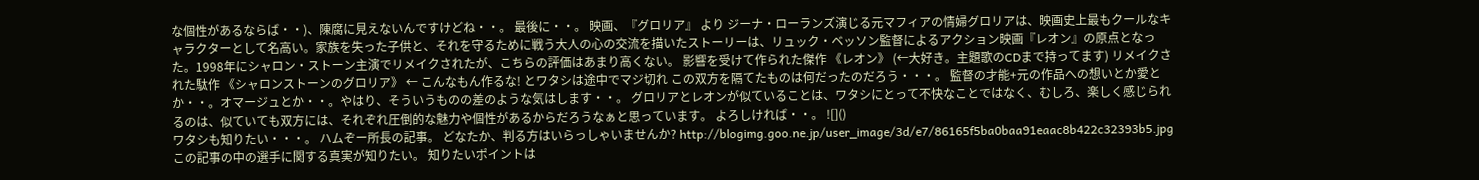な個性があるならば・・)、陳腐に見えないんですけどね・・。 最後に・・。 映画、『グロリア』 より ジーナ・ローランズ演じる元マフィアの情婦グロリアは、映画史上最もクールなキャラクターとして名高い。家族を失った子供と、それを守るために戦う大人の心の交流を描いたストーリーは、リュック・ベッソン監督によるアクション映画『レオン』の原点となった。1998年にシャロン・ストーン主演でリメイクされたが、こちらの評価はあまり高くない。 影響を受けて作られた傑作 《レオン》 (←大好き。主題歌のCDまで持ってます) リメイクされた駄作 《シャロンストーンのグロリア》 ← こんなもん作るな! とワタシは途中でマジ切れ この双方を隔てたものは何だったのだろう・・・。 監督の才能+元の作品への想いとか愛とか・・。オマージュとか・・。やはり、そういうものの差のような気はします・・。 グロリアとレオンが似ていることは、ワタシにとって不快なことではなく、むしろ、楽しく感じられるのは、似ていても双方には、それぞれ圧倒的な魅力や個性があるからだろうなぁと思っています。 よろしければ・・。 ![]()
ワタシも知りたい・・・。 ハムぞー所長の記事。 どなたか、判る方はいらっしゃいませんか? http://blogimg.goo.ne.jp/user_image/3d/e7/86165f5ba0baa91eaac8b422c32393b5.jpg この記事の中の選手に関する真実が知りたい。 知りたいポイントは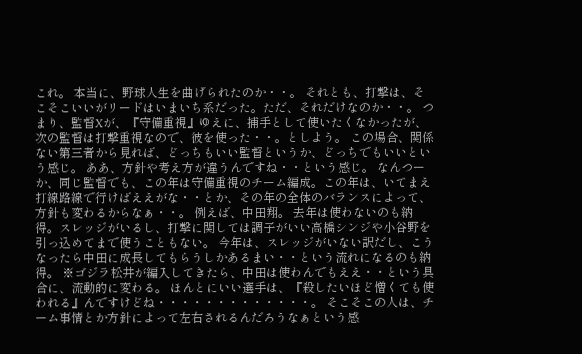これ。 本当に、野球人生を曲げられたのか・・。 それとも、打撃は、そこそこいいがリードはいまいち系だった。ただ、それだけなのか・・。 つまり、監督Xが、『守備重視』ゆえに、捕手として使いたくなかったが、次の監督は打撃重視なので、彼を使った・・。としよう。 この場合、関係ない第三者から見れば、どっちもいい監督というか、どっちでもいいという感じ。 ああ、方針や考え方が違うんですね・・という感じ。 なんつーか、同じ監督でも、この年は守備重視のチーム編成。この年は、いてまえ打線路線で行けばええがな・・とか、その年の全体のバランスによって、方針も変わるからなぁ・・。 例えば、中田翔。 去年は使わないのも納得。スレッジがいるし、打撃に関しては調子がいい高橋シンジや小谷野を引っ込めてまで使うこともない。 今年は、スレッジがいない訳だし、こうなったら中田に成長してもらうしかあるまい・・という流れになるのも納得。 ※ゴジラ松井が編入してきたら、中田は使わんでもええ・・という具合に、流動的に変わる。 ほんとにいい選手は、『殺したいほど憎くても使われる』んですけどね・・・・・・・・・・・・・。 そこそこの人は、チーム事情とか方針によって左右されるんだろうなぁという感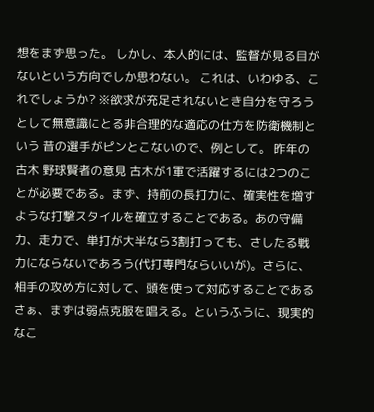想をまず思った。 しかし、本人的には、監督が見る目がないという方向でしか思わない。 これは、いわゆる、これでしょうか? ※欲求が充足されないとき自分を守ろうとして無意識にとる非合理的な適応の仕方を防衛機制という 昔の選手がピンとこないので、例として。 昨年の古木 野球賢者の意見 古木が1軍で活躍するには2つのことが必要である。まず、持前の長打力に、確実性を増すような打撃スタイルを確立することである。あの守備力、走力で、単打が大半なら3割打っても、さしたる戦力にならないであろう(代打専門ならいいが)。さらに、相手の攻め方に対して、頭を使って対応することである さぁ、まずは弱点克服を唱える。というふうに、現実的なこ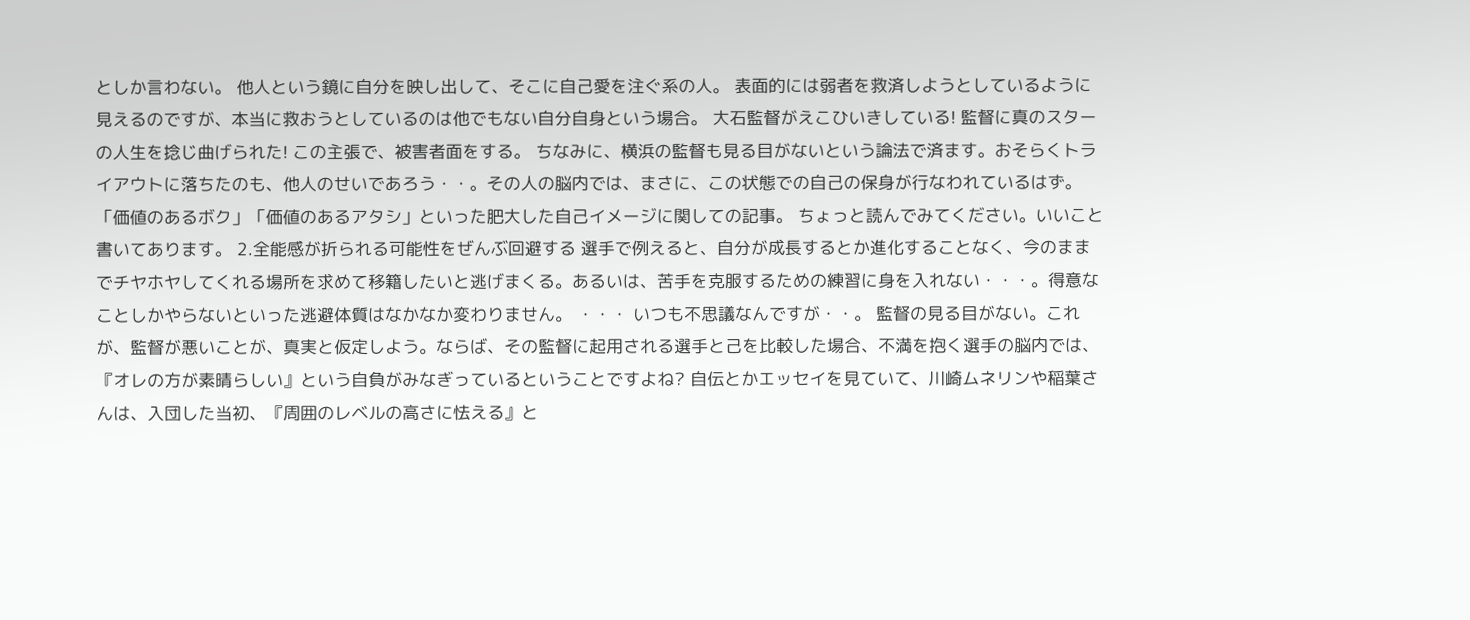としか言わない。 他人という鏡に自分を映し出して、そこに自己愛を注ぐ系の人。 表面的には弱者を救済しようとしているように見えるのですが、本当に救おうとしているのは他でもない自分自身という場合。 大石監督がえこひいきしている! 監督に真のスターの人生を捻じ曲げられた! この主張で、被害者面をする。 ちなみに、横浜の監督も見る目がないという論法で済ます。おそらくトライアウトに落ちたのも、他人のせいであろう・・。その人の脳内では、まさに、この状態での自己の保身が行なわれているはず。 「価値のあるボク」「価値のあるアタシ」といった肥大した自己イメージに関しての記事。 ちょっと読んでみてください。いいこと書いてあります。 2.全能感が折られる可能性をぜんぶ回避する 選手で例えると、自分が成長するとか進化することなく、今のままでチヤホヤしてくれる場所を求めて移籍したいと逃げまくる。あるいは、苦手を克服するための練習に身を入れない・・・。得意なことしかやらないといった逃避体質はなかなか変わりません。 ・・・ いつも不思議なんですが・・。 監督の見る目がない。これが、監督が悪いことが、真実と仮定しよう。ならば、その監督に起用される選手と己を比較した場合、不満を抱く選手の脳内では、『オレの方が素晴らしい』という自負がみなぎっているということですよね? 自伝とかエッセイを見ていて、川崎ムネリンや稲葉さんは、入団した当初、『周囲のレベルの高さに怯える』と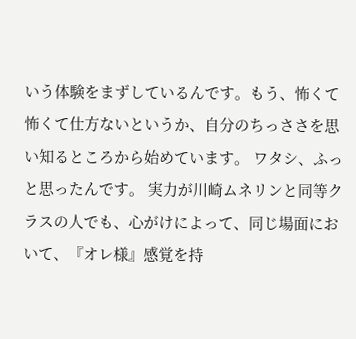いう体験をまずしているんです。もう、怖くて怖くて仕方ないというか、自分のちっささを思い知るところから始めています。 ワタシ、ふっと思ったんです。 実力が川崎ムネリンと同等クラスの人でも、心がけによって、同じ場面において、『オレ様』感覚を持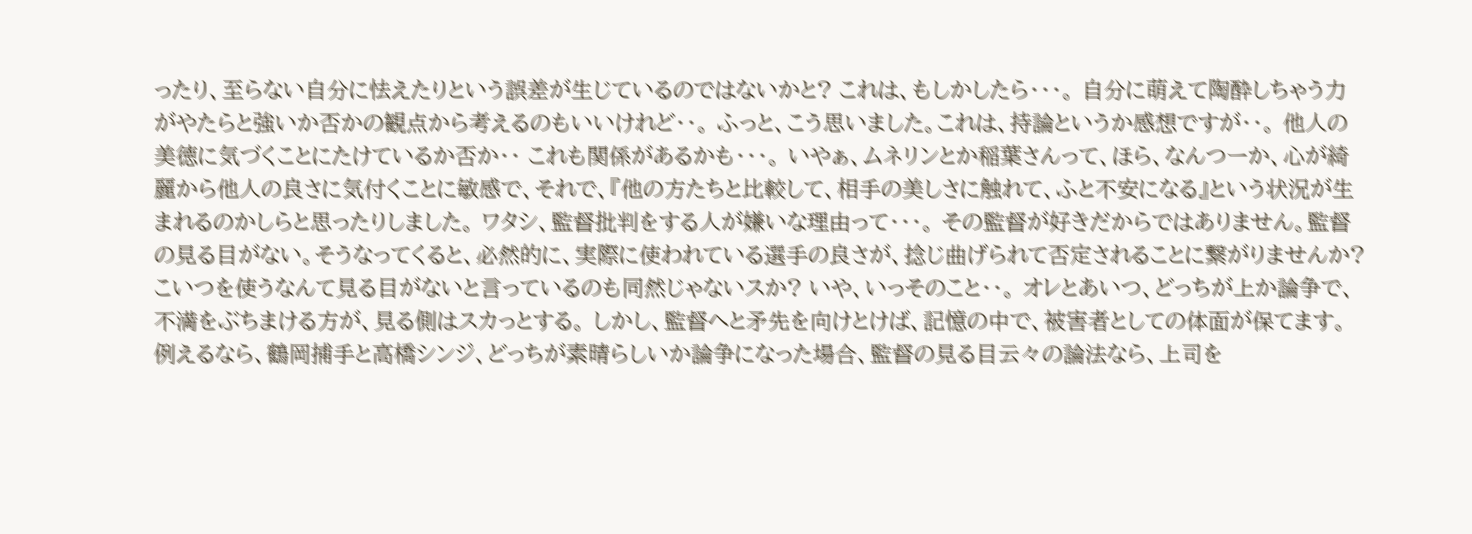ったり、至らない自分に怯えたりという誤差が生じているのではないかと? これは、もしかしたら・・・。 自分に萌えて陶酔しちゃう力がやたらと強いか否かの観点から考えるのもいいけれど・・。 ふっと、こう思いました。これは、持論というか感想ですが・・。 他人の美徳に気づくことにたけているか否か・・ これも関係があるかも・・・。 いやぁ、ムネリンとか稲葉さんって、ほら、なんつーか、心が綺麗から他人の良さに気付くことに敏感で、それで、『他の方たちと比較して、相手の美しさに触れて、ふと不安になる』という状況が生まれるのかしらと思ったりしました。 ワタシ、監督批判をする人が嫌いな理由って・・・。 その監督が好きだからではありません。監督の見る目がない。そうなってくると、必然的に、実際に使われている選手の良さが、捻じ曲げられて否定されることに繋がりませんか? こいつを使うなんて見る目がないと言っているのも同然じゃないスか? いや、いっそのこと・・。 オレとあいつ、どっちが上か論争で、不満をぶちまける方が、見る側はスカっとする。 しかし、監督へと矛先を向けとけば、記憶の中で、被害者としての体面が保てます。 例えるなら、鶴岡捕手と高橋シンジ、どっちが素晴らしいか論争になった場合、監督の見る目云々の論法なら、上司を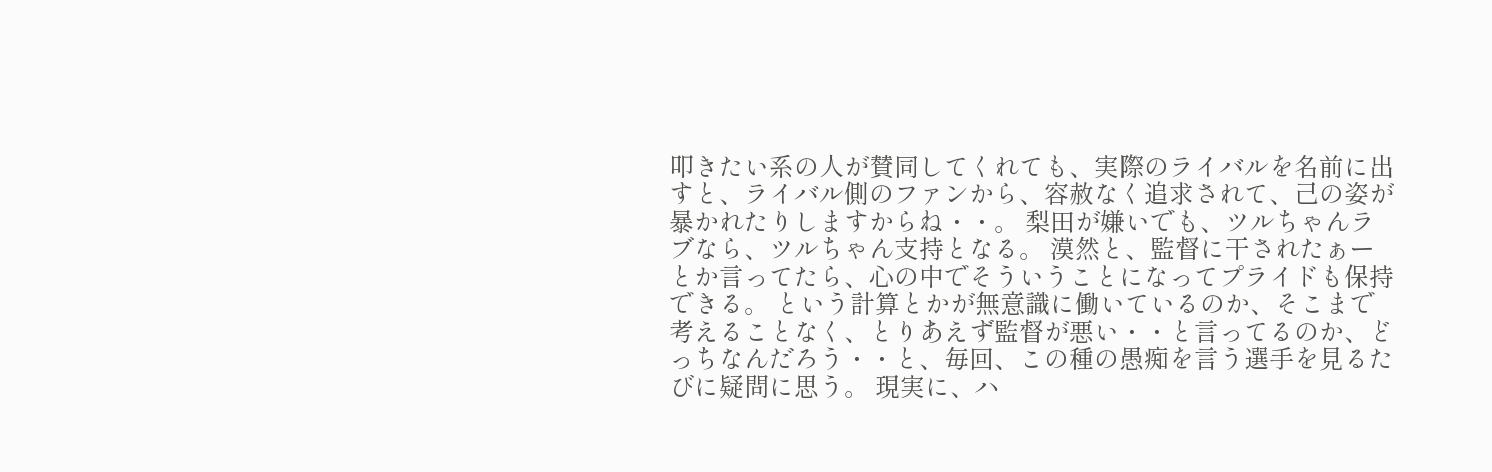叩きたい系の人が賛同してくれても、実際のライバルを名前に出すと、ライバル側のファンから、容赦なく追求されて、己の姿が暴かれたりしますからね・・。 梨田が嫌いでも、ツルちゃんラブなら、ツルちゃん支持となる。 漠然と、監督に干されたぁーとか言ってたら、心の中でそういうことになってプライドも保持できる。 という計算とかが無意識に働いているのか、そこまで考えることなく、とりあえず監督が悪い・・と言ってるのか、どっちなんだろう・・と、毎回、この種の愚痴を言う選手を見るたびに疑問に思う。 現実に、ハ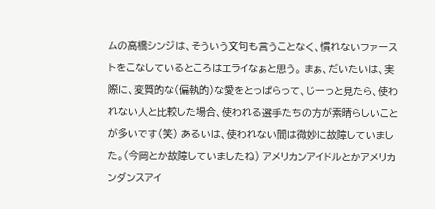ムの高橋シンジは、そういう文句も言うことなく、慣れないファーストをこなしているところはエライなぁと思う。 まぁ、だいたいは、実際に、変質的な(偏執的)な愛をとっぱらって、じーっと見たら、使われない人と比較した場合、使われる選手たちの方が素晴らしいことが多いです(笑) あるいは、使われない間は微妙に故障していました。(今岡とか故障していましたね) アメリカンアイドルとかアメリカンダンスアイ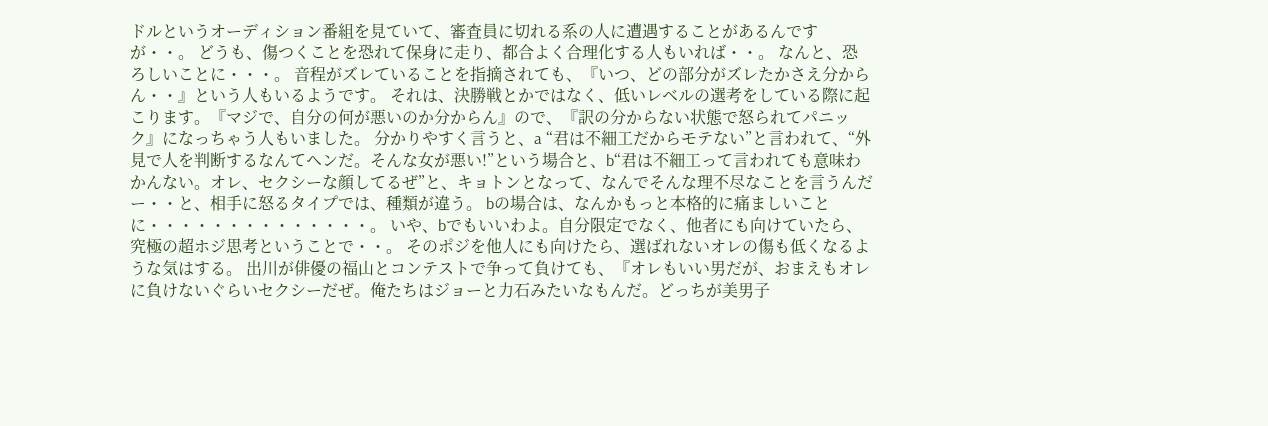ドルというオーディション番組を見ていて、審査員に切れる系の人に遭遇することがあるんですが・・。 どうも、傷つくことを恐れて保身に走り、都合よく合理化する人もいれば・・。 なんと、恐ろしいことに・・・。 音程がズレていることを指摘されても、『いつ、どの部分がズレたかさえ分からん・・』という人もいるようです。 それは、決勝戦とかではなく、低いレベルの選考をしている際に起こります。『マジで、自分の何が悪いのか分からん』ので、『訳の分からない状態で怒られてパニック』になっちゃう人もいました。 分かりやすく言うと、a “君は不細工だからモテない”と言われて、“外見で人を判断するなんてヘンだ。そんな女が悪い!”という場合と、b“君は不細工って言われても意味わかんない。オレ、セクシーな顔してるぜ”と、キョトンとなって、なんでそんな理不尽なことを言うんだー・・と、相手に怒るタイプでは、種類が違う。 bの場合は、なんかもっと本格的に痛ましいことに・・・・・・・・・・・・・・。 いや、bでもいいわよ。自分限定でなく、他者にも向けていたら、究極の超ホジ思考ということで・・。 そのポジを他人にも向けたら、選ばれないオレの傷も低くなるような気はする。 出川が俳優の福山とコンテストで争って負けても、『オレもいい男だが、おまえもオレに負けないぐらいセクシーだぜ。俺たちはジョーと力石みたいなもんだ。どっちが美男子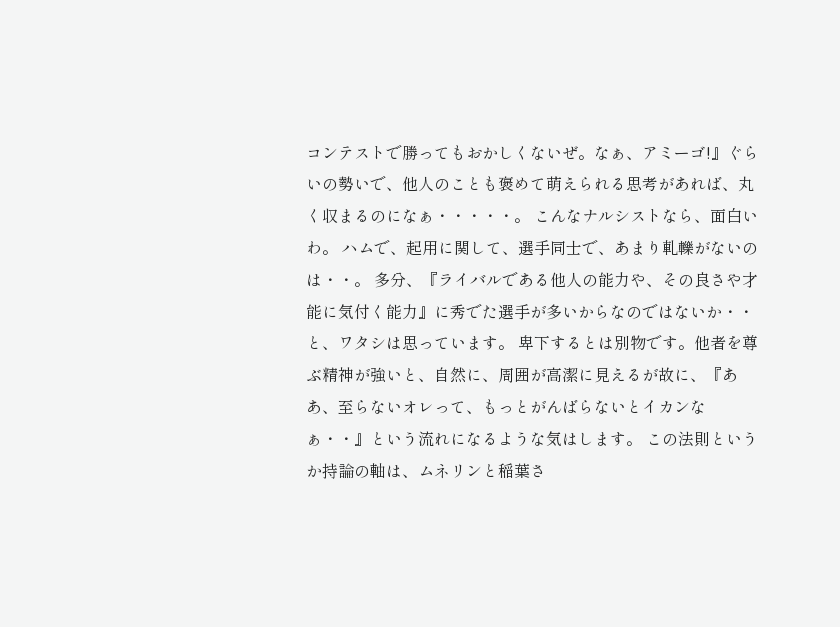コンテストで勝ってもおかしくないぜ。なぁ、アミーゴ!』ぐらいの勢いで、他人のことも褒めて萌えられる思考があれば、丸く収まるのになぁ・・・・・。 こんなナルシストなら、面白いわ。 ハムで、起用に関して、選手同士で、あまり軋轢がないのは・・。 多分、『ライバルである他人の能力や、その良さや才能に気付く能力』に秀でた選手が多いからなのではないか・・と、ワタシは思っています。 卑下するとは別物です。他者を尊ぶ精神が強いと、自然に、周囲が高潔に見えるが故に、『ああ、至らないオレって、もっとがんばらないとイカンなぁ・・』という流れになるような気はします。 この法則というか持論の軸は、ムネリンと稲葉さ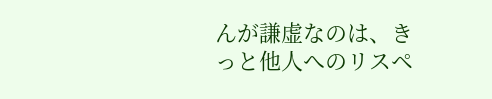んが謙虚なのは、きっと他人へのリスペ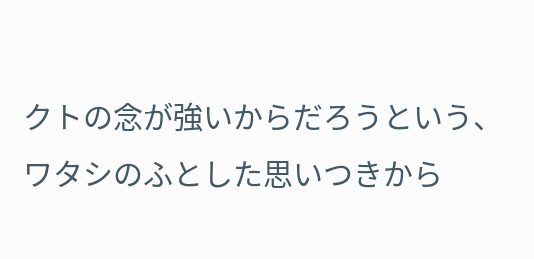クトの念が強いからだろうという、ワタシのふとした思いつきから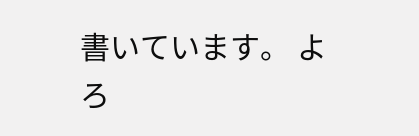書いています。 よろ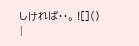しければ・・。 ![]()
|